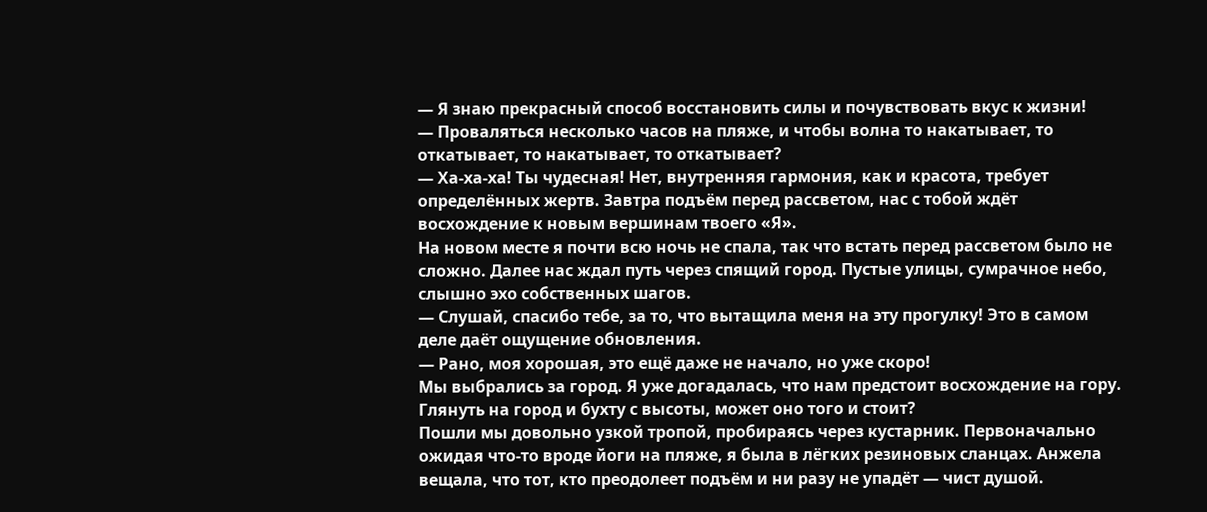— Я знаю прекрасный способ восстановить силы и почувствовать вкус к жизни!
— Проваляться несколько часов на пляже, и чтобы волна то накатывает, то откатывает, то накатывает, то откатывает?
— Ха-ха-ха! Ты чудесная! Нет, внутренняя гармония, как и красота, требует определённых жертв. Завтра подъём перед рассветом, нас с тобой ждёт восхождение к новым вершинам твоего «Я».
На новом месте я почти всю ночь не спала, так что встать перед рассветом было не сложно. Далее нас ждал путь через спящий город. Пустые улицы, сумрачное небо, слышно эхо собственных шагов.
— Слушай, спасибо тебе, за то, что вытащила меня на эту прогулку! Это в самом деле даёт ощущение обновления.
— Рано, моя хорошая, это ещё даже не начало, но уже скоро!
Мы выбрались за город. Я уже догадалась, что нам предстоит восхождение на гору. Глянуть на город и бухту с высоты, может оно того и стоит?
Пошли мы довольно узкой тропой, пробираясь через кустарник. Первоначально ожидая что-то вроде йоги на пляже, я была в лёгких резиновых сланцах. Анжела вещала, что тот, кто преодолеет подъём и ни разу не упадёт — чист душой.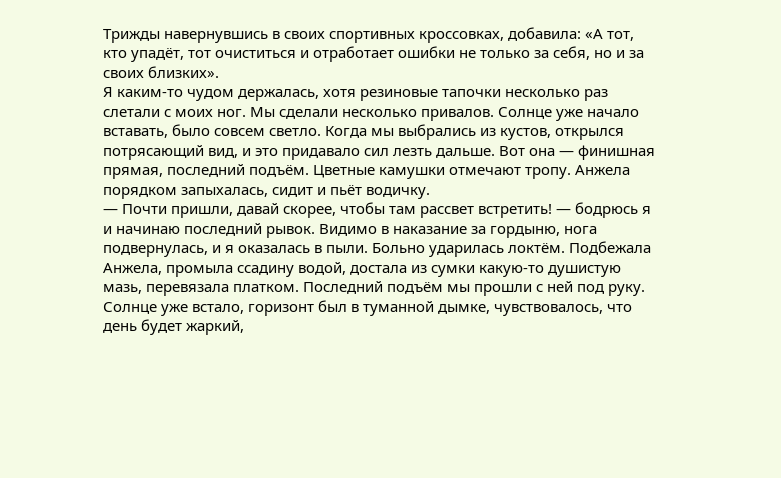Трижды навернувшись в своих спортивных кроссовках, добавила: «А тот, кто упадёт, тот очиститься и отработает ошибки не только за себя, но и за своих близких».
Я каким-то чудом держалась, хотя резиновые тапочки несколько раз слетали с моих ног. Мы сделали несколько привалов. Солнце уже начало вставать, было совсем светло. Когда мы выбрались из кустов, открылся потрясающий вид, и это придавало сил лезть дальше. Вот она — финишная прямая, последний подъём. Цветные камушки отмечают тропу. Анжела порядком запыхалась, сидит и пьёт водичку.
— Почти пришли, давай скорее, чтобы там рассвет встретить! — бодрюсь я и начинаю последний рывок. Видимо в наказание за гордыню, нога подвернулась, и я оказалась в пыли. Больно ударилась локтём. Подбежала Анжела, промыла ссадину водой, достала из сумки какую-то душистую мазь, перевязала платком. Последний подъём мы прошли с ней под руку.
Солнце уже встало, горизонт был в туманной дымке, чувствовалось, что день будет жаркий,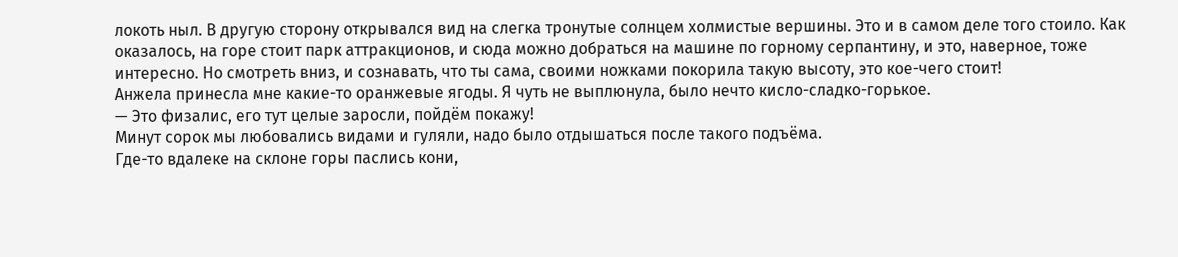локоть ныл. В другую сторону открывался вид на слегка тронутые солнцем холмистые вершины. Это и в самом деле того стоило. Как оказалось, на горе стоит парк аттракционов, и сюда можно добраться на машине по горному серпантину, и это, наверное, тоже интересно. Но смотреть вниз, и сознавать, что ты сама, своими ножками покорила такую высоту, это кое-чего стоит!
Анжела принесла мне какие-то оранжевые ягоды. Я чуть не выплюнула, было нечто кисло-сладко-горькое.
— Это физалис, его тут целые заросли, пойдём покажу!
Минут сорок мы любовались видами и гуляли, надо было отдышаться после такого подъёма.
Где-то вдалеке на склоне горы паслись кони,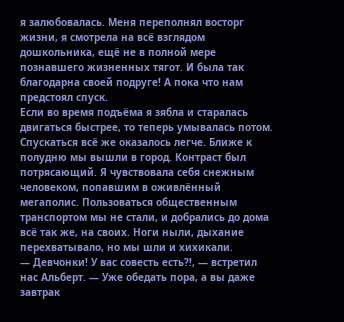я залюбовалась. Меня переполнял восторг жизни, я смотрела на всё взглядом дошкольника, ещё не в полной мере познавшего жизненных тягот. И была так благодарна своей подруге! А пока что нам предстоял спуск.
Если во время подъёма я зябла и старалась двигаться быстрее, то теперь умывалась потом. Спускаться всё же оказалось легче. Ближе к полудню мы вышли в город. Контраст был потрясающий. Я чувствовала себя снежным человеком, попавшим в оживлённый мегаполис. Пользоваться общественным транспортом мы не стали, и добрались до дома всё так же, на своих. Ноги ныли, дыхание перехватывало, но мы шли и хихикали.
— Девчонки! У вас совесть есть?!, — встретил нас Альберт. — Уже обедать пора, а вы даже завтрак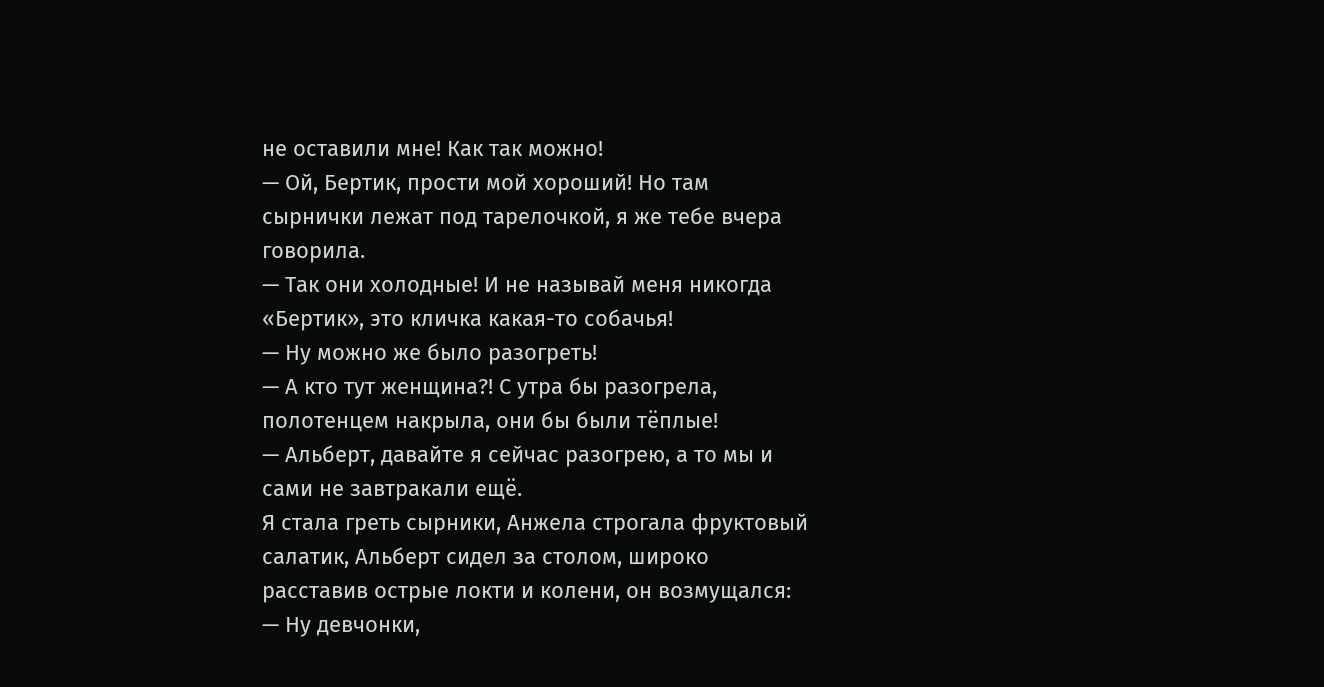не оставили мне! Как так можно!
— Ой, Бертик, прости мой хороший! Но там сырнички лежат под тарелочкой, я же тебе вчера говорила.
— Так они холодные! И не называй меня никогда «Бертик», это кличка какая-то собачья!
— Ну можно же было разогреть!
— А кто тут женщина?! С утра бы разогрела, полотенцем накрыла, они бы были тёплые!
— Альберт, давайте я сейчас разогрею, а то мы и сами не завтракали ещё.
Я стала греть сырники, Анжела строгала фруктовый салатик, Альберт сидел за столом, широко расставив острые локти и колени, он возмущался:
— Ну девчонки,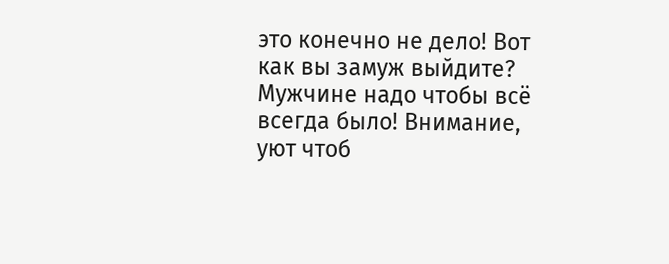это конечно не дело! Вот как вы замуж выйдите? Мужчине надо чтобы всё всегда было! Внимание, уют чтоб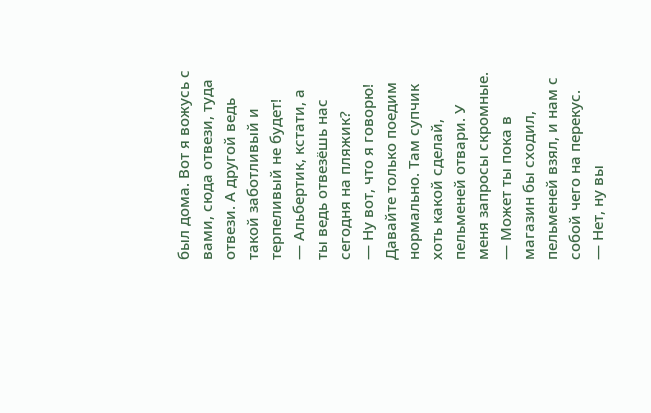был дома. Вот я вожусь с вами, сюда отвези, туда отвези. А другой ведь такой заботливый и терпеливый не будет!
— Альбертик, кстати, а ты ведь отвезёшь нас сегодня на пляжик?
— Ну вот, что я говорю! Давайте только поедим нормально. Там супчик хоть какой сделай, пельменей отвари. У меня запросы скромные.
— Может ты пока в магазин бы сходил, пельменей взял, и нам с собой чего на перекус.
— Нет, ну вы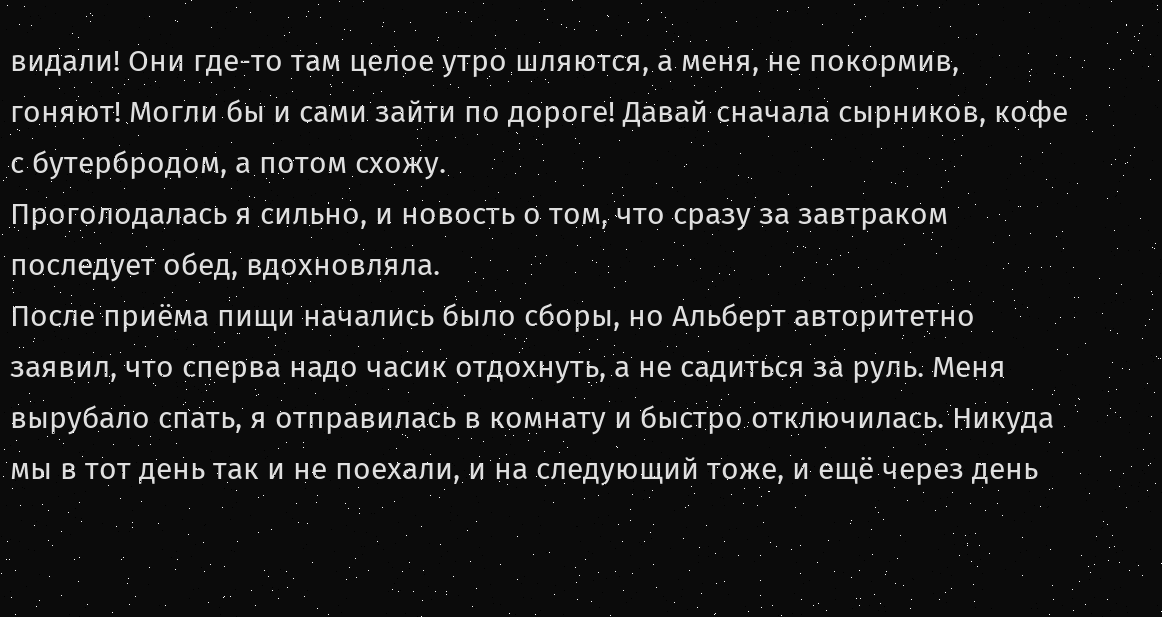видали! Они где-то там целое утро шляются, а меня, не покормив, гоняют! Могли бы и сами зайти по дороге! Давай сначала сырников, кофе с бутербродом, а потом схожу.
Проголодалась я сильно, и новость о том, что сразу за завтраком последует обед, вдохновляла.
После приёма пищи начались было сборы, но Альберт авторитетно заявил, что сперва надо часик отдохнуть, а не садиться за руль. Меня вырубало спать, я отправилась в комнату и быстро отключилась. Никуда мы в тот день так и не поехали, и на следующий тоже, и ещё через день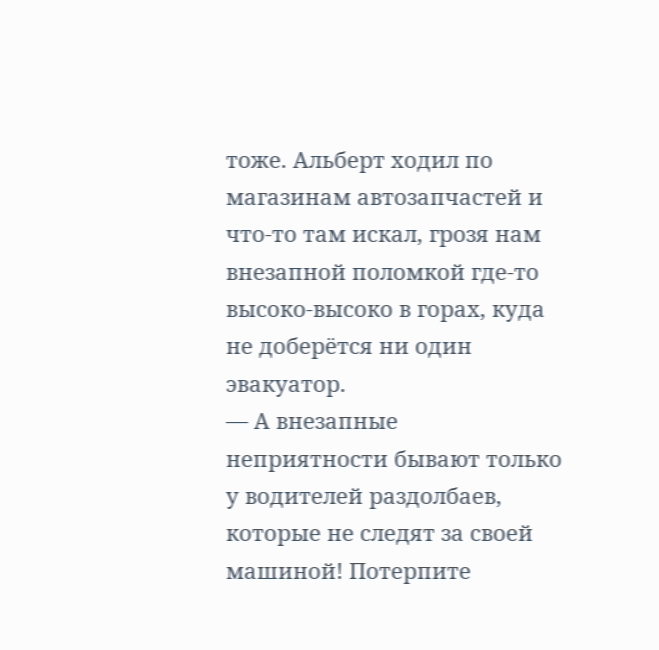тоже. Альберт ходил по магазинам автозапчастей и что-то там искал, грозя нам внезапной поломкой где-то высоко-высоко в горах, куда не доберётся ни один эвакуатор.
— А внезапные неприятности бывают только у водителей раздолбаев, которые не следят за своей машиной! Потерпите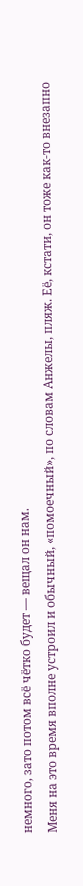немного, зато потом всё чётко будет — вещал он нам.
Меня на это время вполне устроил и обычный, «помоечный», по словам Анжелы, пляж. Её, кстати, он тоже как-то внезапно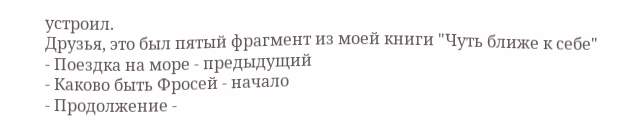устроил.
Друзья, это был пятый фрагмент из моей книги "Чуть ближе к себе"
- Поездка на море - предыдущий
- Каково быть Фросей - начало
- Продолжение -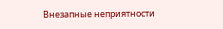Внезапные неприятности